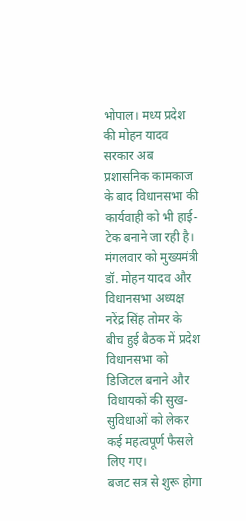भोपाल। मध्य प्रदेश की मोहन यादव सरकार अब प्रशासनिक कामकाज के बाद विधानसभा की कार्यवाही को भी हाई-टेक बनाने जा रही है। मंगलवार को मुख्यमंत्री डॉ. मोहन यादव और विधानसभा अध्यक्ष नरेंद्र सिंह तोमर के बीच हुई बैठक में प्रदेश विधानसभा को डिजिटल बनाने और विधायकों की सुख-सुविधाओं को लेकर कई महत्वपूर्ण फैसले लिए गए।
बजट सत्र से शुरू होगा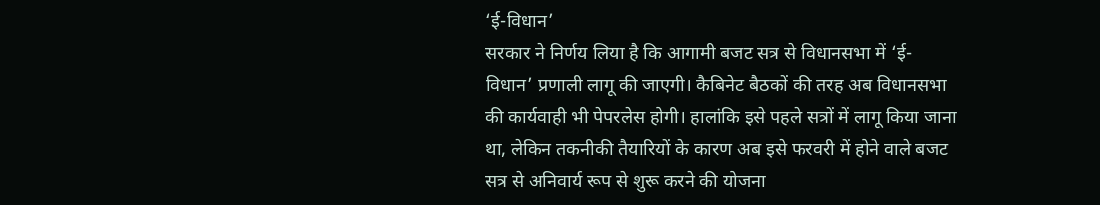‘ई-विधान’
सरकार ने निर्णय लिया है कि आगामी बजट सत्र से विधानसभा में ‘ई-विधान’ प्रणाली लागू की जाएगी। कैबिनेट बैठकों की तरह अब विधानसभा की कार्यवाही भी पेपरलेस होगी। हालांकि इसे पहले सत्रों में लागू किया जाना था, लेकिन तकनीकी तैयारियों के कारण अब इसे फरवरी में होने वाले बजट सत्र से अनिवार्य रूप से शुरू करने की योजना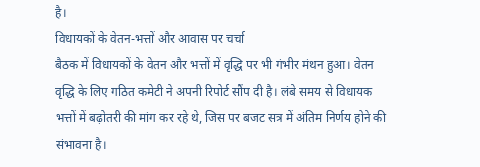है।
विधायकों के वेतन-भत्तों और आवास पर चर्चा
बैठक में विधायकों के वेतन और भत्तों में वृद्धि पर भी गंभीर मंथन हुआ। वेतन वृद्धि के लिए गठित कमेटी ने अपनी रिपोर्ट सौंप दी है। लंबे समय से विधायक भत्तों में बढ़ोतरी की मांग कर रहे थे, जिस पर बजट सत्र में अंतिम निर्णय होने की संभावना है।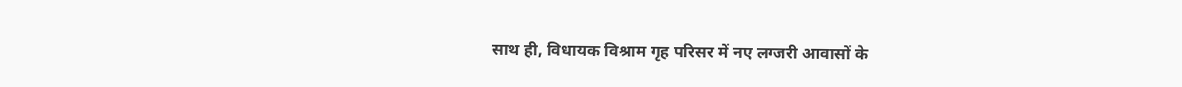साथ ही, विधायक विश्राम गृह परिसर में नए लग्जरी आवासों के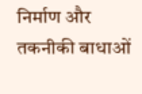निर्माण और तकनीकी बाधाओं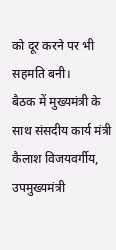को दूर करने पर भी सहमति बनी।
बैठक में मुख्यमंत्री के साथ संसदीय कार्य मंत्री कैलाश विजयवर्गीय, उपमुख्यमंत्री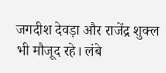जगदीश देवड़ा और राजेंद्र शुक्ल भी मौजूद रहे। लंबे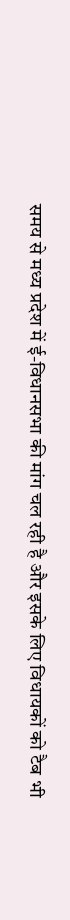समय से मध्य प्रदेश में ई-विधानसभा की मांग चल रही है और इसके लिए विधायकों को टैब भी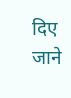दिए जाने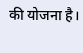की योजना है।